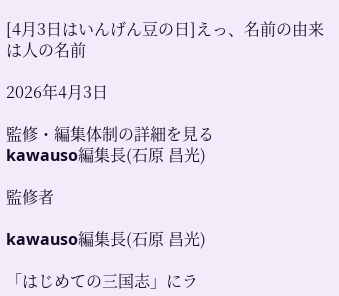[4月3日はいんげん豆の日]えっ、名前の由来は人の名前

2026年4月3日

監修・編集体制の詳細を見る
kawauso編集長(石原 昌光)

監修者

kawauso編集長(石原 昌光)

「はじめての三国志」にラ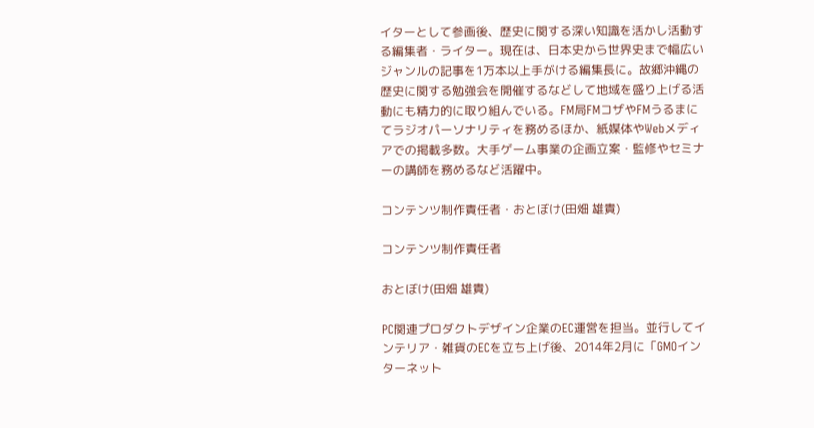イターとして参画後、歴史に関する深い知識を活かし活動する編集者・ライター。現在は、日本史から世界史まで幅広いジャンルの記事を1万本以上手がける編集長に。故郷沖縄の歴史に関する勉強会を開催するなどして地域を盛り上げる活動にも精力的に取り組んでいる。FM局FMコザやFMうるまにてラジオパーソナリティを務めるほか、紙媒体やWebメディアでの掲載多数。大手ゲーム事業の企画立案・監修やセミナーの講師を務めるなど活躍中。

コンテンツ制作責任者・おとぼけ(田畑 雄貴)

コンテンツ制作責任者

おとぼけ(田畑 雄貴)

PC関連プロダクトデザイン企業のEC運営を担当。並行してインテリア・雑貨のECを立ち上げ後、2014年2月に「GMOインターネット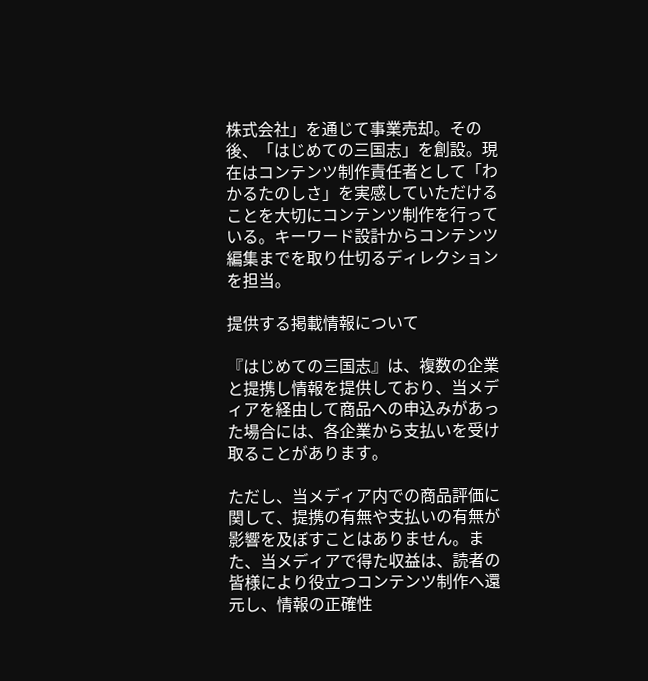株式会社」を通じて事業売却。その後、「はじめての三国志」を創設。現在はコンテンツ制作責任者として「わかるたのしさ」を実感していただけることを大切にコンテンツ制作を行っている。キーワード設計からコンテンツ編集までを取り仕切るディレクションを担当。

提供する掲載情報について

『はじめての三国志』は、複数の企業と提携し情報を提供しており、当メディアを経由して商品への申込みがあった場合には、各企業から支払いを受け取ることがあります。

ただし、当メディア内での商品評価に関して、提携の有無や支払いの有無が影響を及ぼすことはありません。また、当メディアで得た収益は、読者の皆様により役立つコンテンツ制作へ還元し、情報の正確性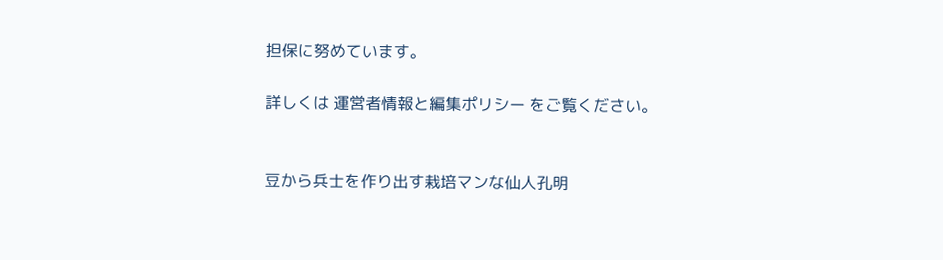担保に努めています。

詳しくは 運営者情報と編集ポリシー をご覧ください。


豆から兵士を作り出す栽培マンな仙人孔明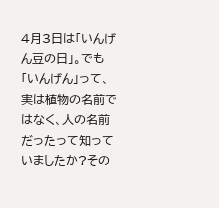4月3日は「いんげん豆の日」。でも「いんげん」って、実は植物の名前ではなく、人の名前だったって知っていましたか?その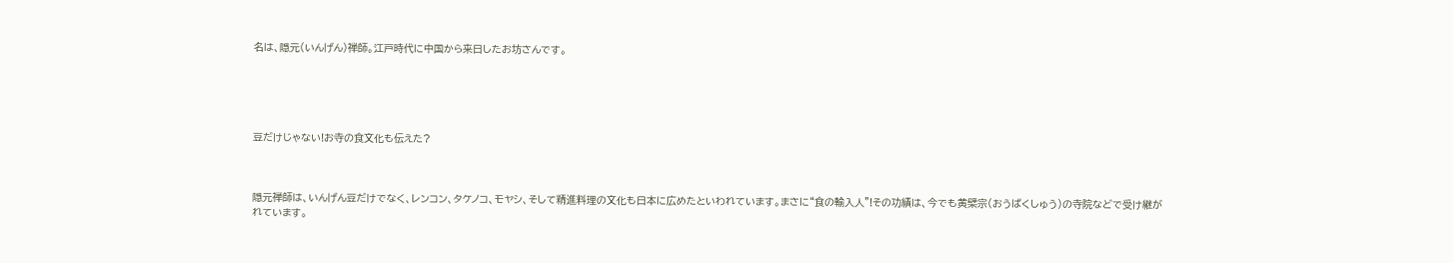名は、隠元(いんげん)禅師。江戸時代に中国から来日したお坊さんです。





豆だけじゃない!お寺の食文化も伝えた?



隠元禅師は、いんげん豆だけでなく、レンコン、タケノコ、モヤシ、そして精進料理の文化も日本に広めたといわれています。まさに“食の輸入人”!その功績は、今でも黄檗宗(おうばくしゅう)の寺院などで受け継がれています。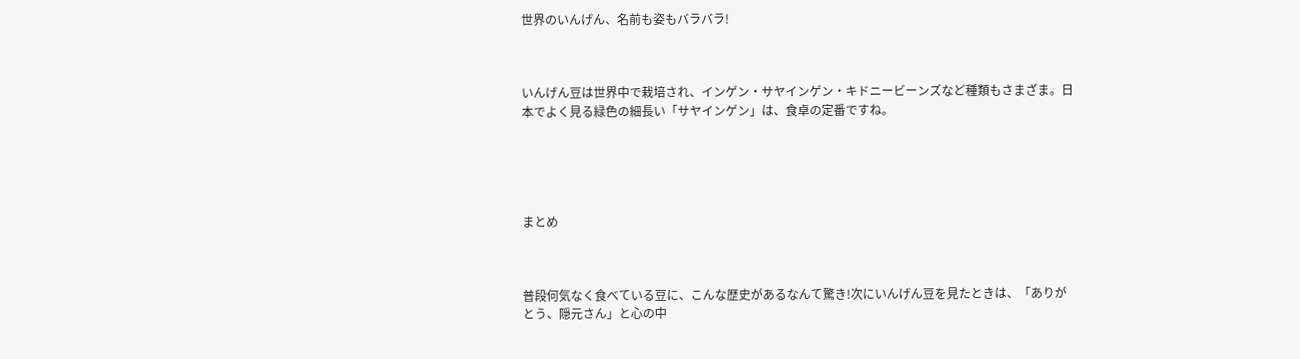世界のいんげん、名前も姿もバラバラ!



いんげん豆は世界中で栽培され、インゲン・サヤインゲン・キドニービーンズなど種類もさまざま。日本でよく見る緑色の細長い「サヤインゲン」は、食卓の定番ですね。





まとめ



普段何気なく食べている豆に、こんな歴史があるなんて驚き!次にいんげん豆を見たときは、「ありがとう、隠元さん」と心の中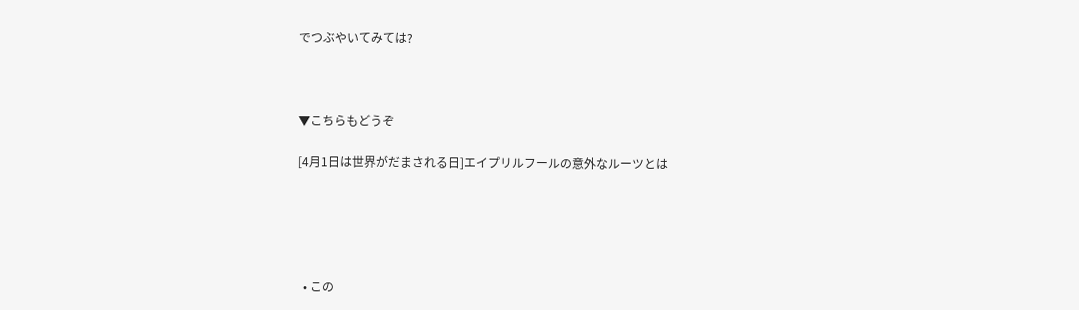でつぶやいてみては?



▼こちらもどうぞ

[4月1日は世界がだまされる日]エイプリルフールの意外なルーツとは





  • この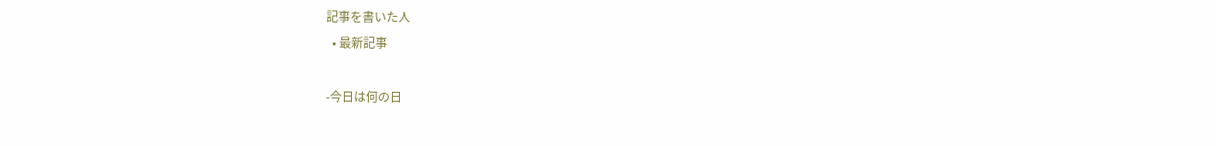記事を書いた人
  • 最新記事

-今日は何の日